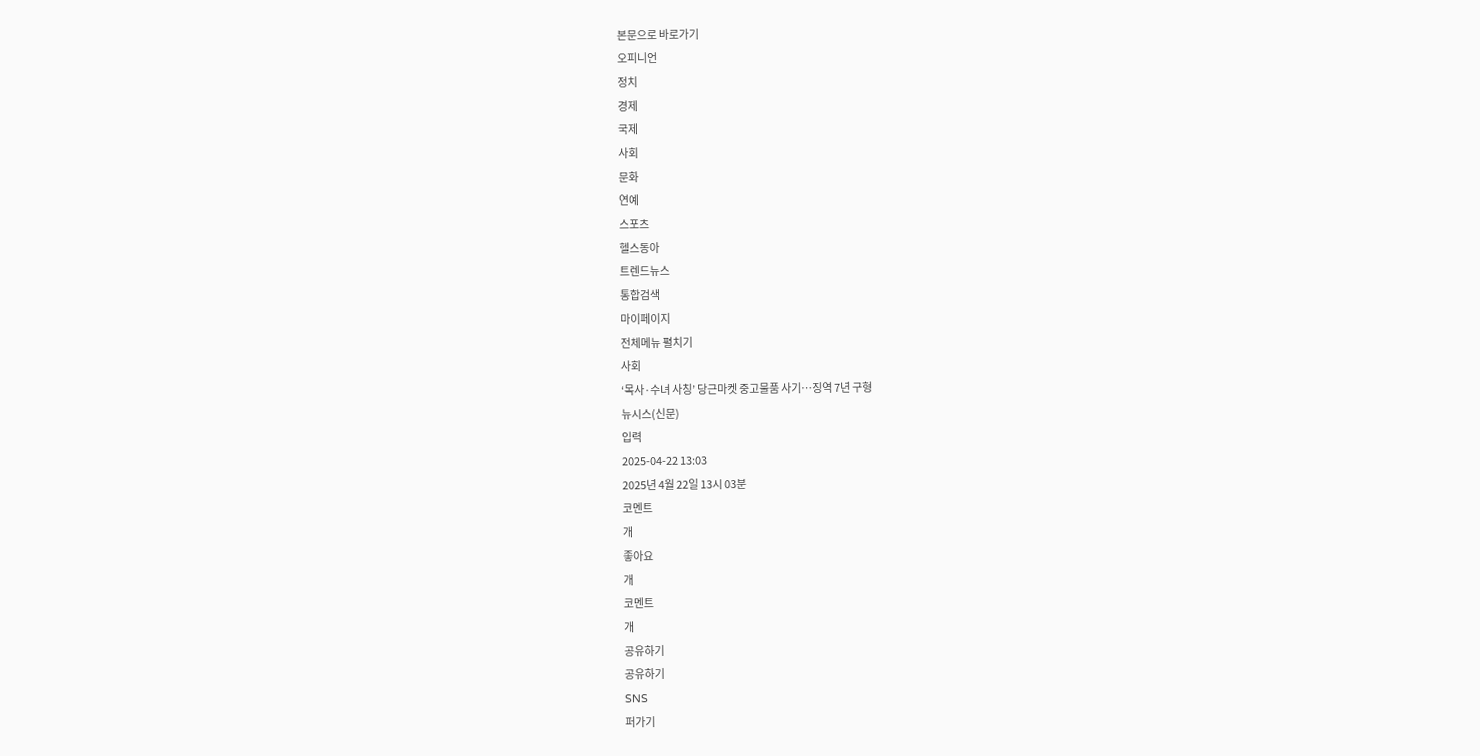본문으로 바로가기
오피니언
정치
경제
국제
사회
문화
연예
스포츠
헬스동아
트렌드뉴스
통합검색
마이페이지
전체메뉴 펼치기
사회
‘목사·수녀 사칭’ 당근마켓 중고물품 사기…징역 7년 구형
뉴시스(신문)
입력
2025-04-22 13:03
2025년 4월 22일 13시 03분
코멘트
개
좋아요
개
코멘트
개
공유하기
공유하기
SNS
퍼가기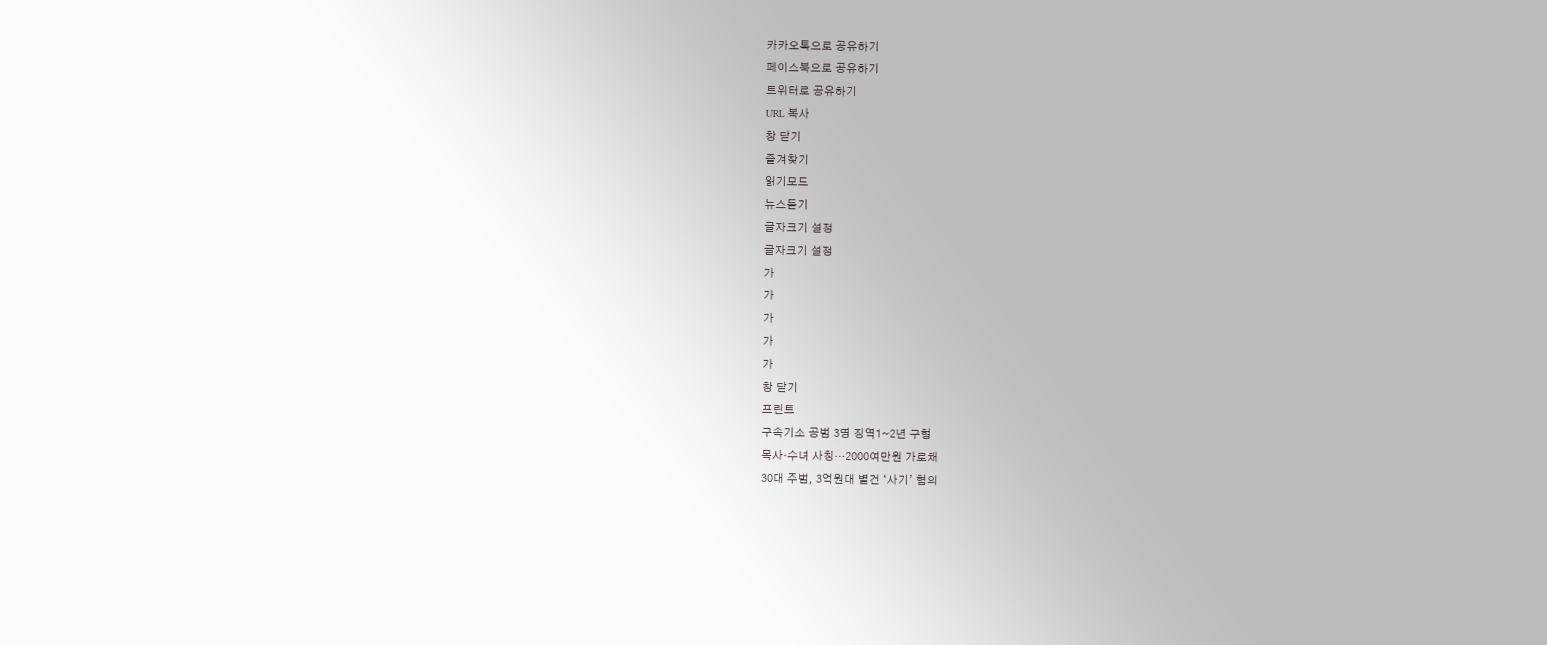카카오톡으로 공유하기
페이스북으로 공유하기
트위터로 공유하기
URL 복사
창 닫기
즐겨찾기
읽기모드
뉴스듣기
글자크기 설정
글자크기 설정
가
가
가
가
가
창 닫기
프린트
구속기소 공범 3명 징역1~2년 구형
목사·수녀 사칭…2000여만원 가로채
30대 주범, 3억원대 별건 ‘사기’ 혐의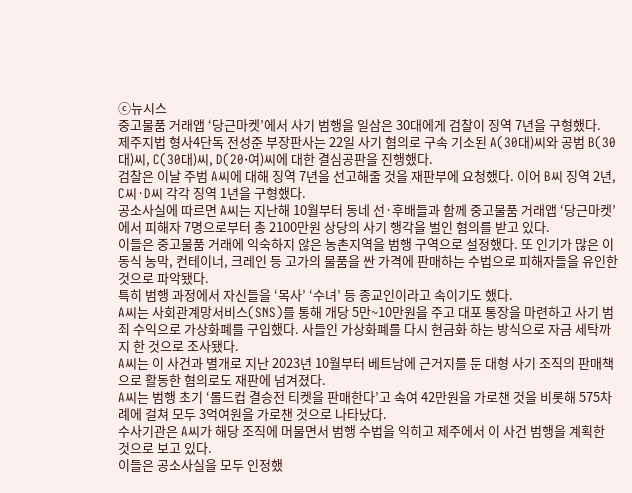ⓒ뉴시스
중고물품 거래앱 ‘당근마켓’에서 사기 범행을 일삼은 30대에게 검찰이 징역 7년을 구형했다.
제주지법 형사4단독 전성준 부장판사는 22일 사기 혐의로 구속 기소된 A(30대)씨와 공범 B(30대)씨, C(30대)씨, D(20·여)씨에 대한 결심공판을 진행했다.
검찰은 이날 주범 A씨에 대해 징역 7년을 선고해줄 것을 재판부에 요청했다. 이어 B씨 징역 2년, C씨·D씨 각각 징역 1년을 구형했다.
공소사실에 따르면 A씨는 지난해 10월부터 동네 선·후배들과 함께 중고물품 거래앱 ‘당근마켓’에서 피해자 7명으로부터 총 2100만원 상당의 사기 행각을 벌인 혐의를 받고 있다.
이들은 중고물품 거래에 익숙하지 않은 농촌지역을 범행 구역으로 설정했다. 또 인기가 많은 이동식 농막, 컨테이너, 크레인 등 고가의 물품을 싼 가격에 판매하는 수법으로 피해자들을 유인한 것으로 파악됐다.
특히 범행 과정에서 자신들을 ‘목사’ ‘수녀’ 등 종교인이라고 속이기도 했다.
A씨는 사회관계망서비스(SNS)를 통해 개당 5만~10만원을 주고 대포 통장을 마련하고 사기 범죄 수익으로 가상화폐를 구입했다. 사들인 가상화폐를 다시 현금화 하는 방식으로 자금 세탁까지 한 것으로 조사됐다.
A씨는 이 사건과 별개로 지난 2023년 10월부터 베트남에 근거지를 둔 대형 사기 조직의 판매책으로 활동한 혐의로도 재판에 넘겨졌다.
A씨는 범행 초기 ‘롤드컵 결승전 티켓을 판매한다’고 속여 42만원을 가로챈 것을 비롯해 575차례에 걸쳐 모두 3억여원을 가로챈 것으로 나타났다.
수사기관은 A씨가 해당 조직에 머물면서 범행 수법을 익히고 제주에서 이 사건 범행을 계획한 것으로 보고 있다.
이들은 공소사실을 모두 인정했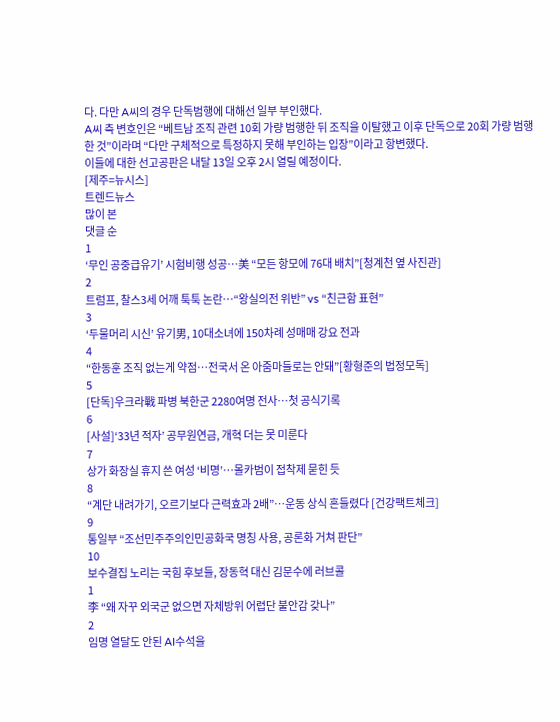다. 다만 A씨의 경우 단독범행에 대해선 일부 부인했다.
A씨 측 변호인은 “베트남 조직 관련 10회 가량 범행한 뒤 조직을 이탈했고 이후 단독으로 20회 가량 범행한 것”이라며 “다만 구체적으로 특정하지 못해 부인하는 입장”이라고 항변했다.
이들에 대한 선고공판은 내달 13일 오후 2시 열릴 예정이다.
[제주=뉴시스]
트렌드뉴스
많이 본
댓글 순
1
‘무인 공중급유기’ 시험비행 성공…美 “모든 항모에 76대 배치”[청계천 옆 사진관]
2
트럼프, 찰스3세 어깨 툭툭 논란…“왕실의전 위반” vs “친근함 표현”
3
‘두물머리 시신’ 유기男, 10대소녀에 150차례 성매매 강요 전과
4
“한동훈 조직 없는게 약점…전국서 온 아줌마들로는 안돼”[황형준의 법정모독]
5
[단독]우크라戰 파병 북한군 2280여명 전사…첫 공식기록
6
[사설]‘33년 적자’ 공무원연금, 개혁 더는 못 미룬다
7
상가 화장실 휴지 쓴 여성 ‘비명’…몰카범이 접착제 묻힌 듯
8
“계단 내려가기, 오르기보다 근력효과 2배”…운동 상식 흔들렸다 [건강팩트체크]
9
통일부 “조선민주주의인민공화국 명칭 사용, 공론화 거쳐 판단”
10
보수결집 노리는 국힘 후보들, 장동혁 대신 김문수에 러브콜
1
李 “왜 자꾸 외국군 없으면 자체방위 어렵단 불안감 갖나”
2
임명 열달도 안된 AI수석을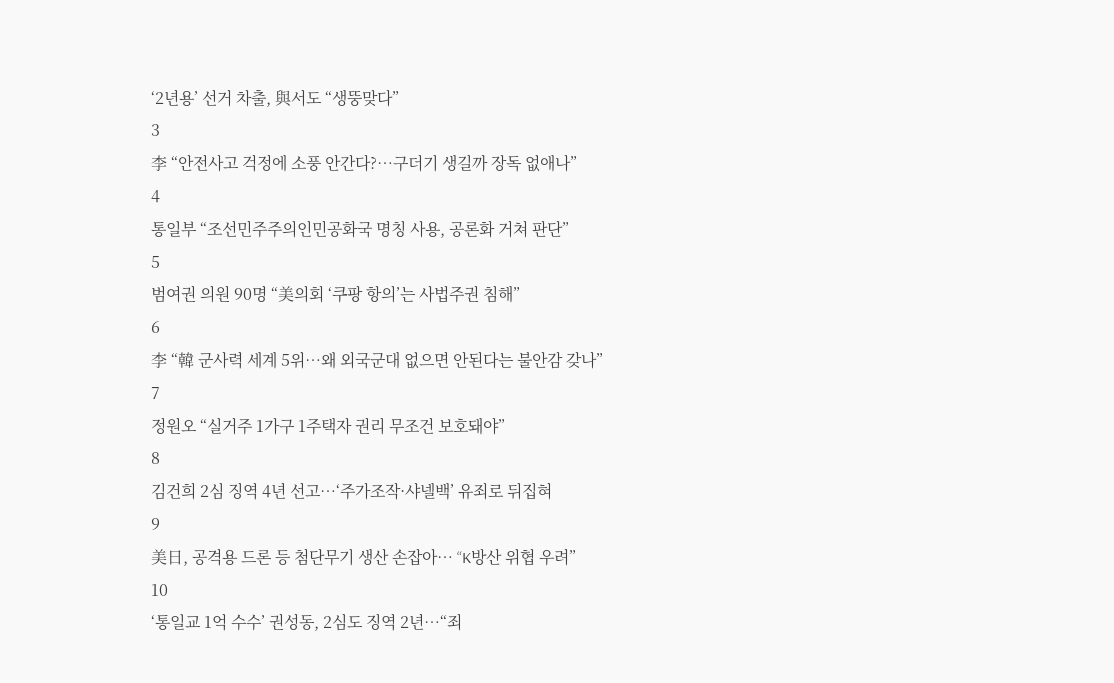‘2년용’ 선거 차출, 與서도 “생뚱맞다”
3
李 “안전사고 걱정에 소풍 안간다?…구더기 생길까 장독 없애나”
4
통일부 “조선민주주의인민공화국 명칭 사용, 공론화 거쳐 판단”
5
범여권 의원 90명 “美의회 ‘쿠팡 항의’는 사법주권 침해”
6
李 “韓 군사력 세계 5위…왜 외국군대 없으면 안된다는 불안감 갖나”
7
정원오 “실거주 1가구 1주택자 권리 무조건 보호돼야”
8
김건희 2심 징역 4년 선고…‘주가조작·샤넬백’ 유죄로 뒤집혀
9
美日, 공격용 드론 등 첨단무기 생산 손잡아… “K방산 위협 우려”
10
‘통일교 1억 수수’ 권성동, 2심도 징역 2년…“죄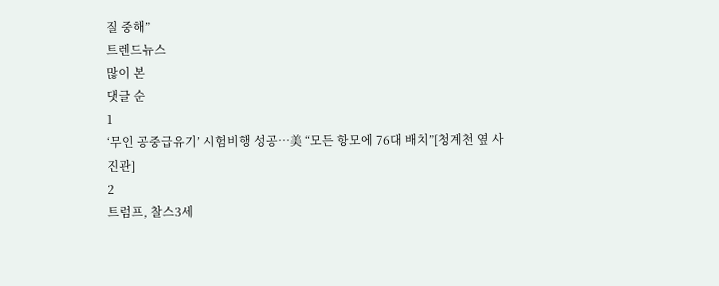질 중해”
트렌드뉴스
많이 본
댓글 순
1
‘무인 공중급유기’ 시험비행 성공…美 “모든 항모에 76대 배치”[청계천 옆 사진관]
2
트럼프, 찰스3세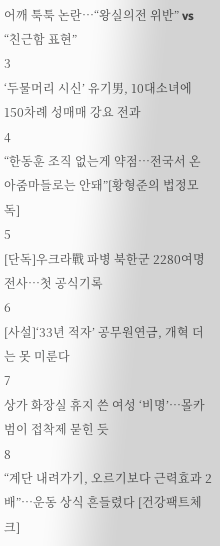어깨 툭툭 논란…“왕실의전 위반” vs “친근함 표현”
3
‘두물머리 시신’ 유기男, 10대소녀에 150차례 성매매 강요 전과
4
“한동훈 조직 없는게 약점…전국서 온 아줌마들로는 안돼”[황형준의 법정모독]
5
[단독]우크라戰 파병 북한군 2280여명 전사…첫 공식기록
6
[사설]‘33년 적자’ 공무원연금, 개혁 더는 못 미룬다
7
상가 화장실 휴지 쓴 여성 ‘비명’…몰카범이 접착제 묻힌 듯
8
“계단 내려가기, 오르기보다 근력효과 2배”…운동 상식 흔들렸다 [건강팩트체크]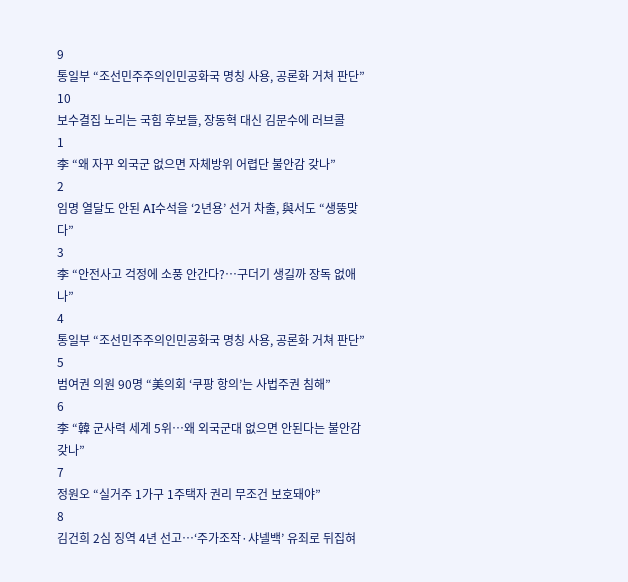9
통일부 “조선민주주의인민공화국 명칭 사용, 공론화 거쳐 판단”
10
보수결집 노리는 국힘 후보들, 장동혁 대신 김문수에 러브콜
1
李 “왜 자꾸 외국군 없으면 자체방위 어렵단 불안감 갖나”
2
임명 열달도 안된 AI수석을 ‘2년용’ 선거 차출, 與서도 “생뚱맞다”
3
李 “안전사고 걱정에 소풍 안간다?…구더기 생길까 장독 없애나”
4
통일부 “조선민주주의인민공화국 명칭 사용, 공론화 거쳐 판단”
5
범여권 의원 90명 “美의회 ‘쿠팡 항의’는 사법주권 침해”
6
李 “韓 군사력 세계 5위…왜 외국군대 없으면 안된다는 불안감 갖나”
7
정원오 “실거주 1가구 1주택자 권리 무조건 보호돼야”
8
김건희 2심 징역 4년 선고…‘주가조작·샤넬백’ 유죄로 뒤집혀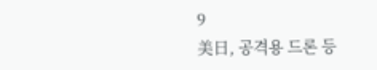9
美日, 공격용 드론 등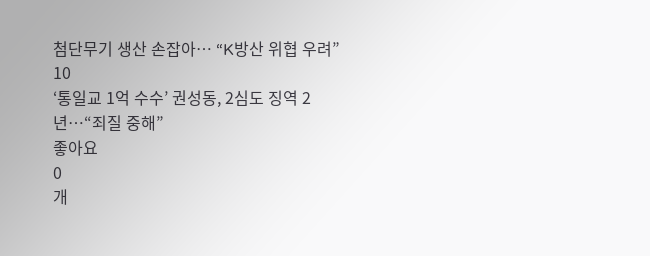첨단무기 생산 손잡아… “K방산 위협 우려”
10
‘통일교 1억 수수’ 권성동, 2심도 징역 2년…“죄질 중해”
좋아요
0
개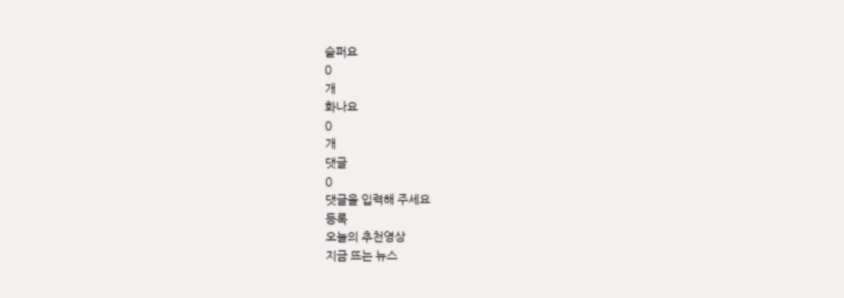슬퍼요
0
개
화나요
0
개
댓글
0
댓글을 입력해 주세요
등록
오늘의 추천영상
지금 뜨는 뉴스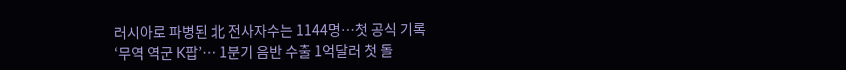러시아로 파병된 北 전사자수는 1144명…첫 공식 기록
‘무역 역군 K팝’… 1분기 음반 수출 1억달러 첫 돌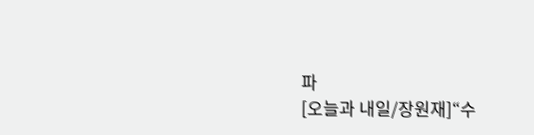파
[오늘과 내일/장원재]“수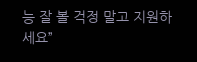능 잘 볼 걱정 말고 지원하세요”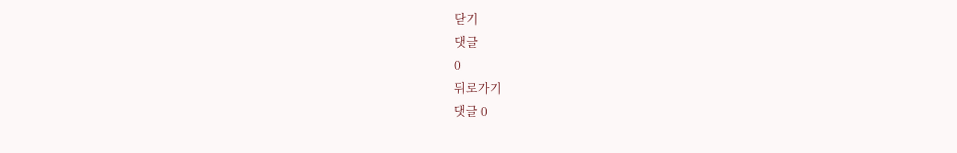닫기
댓글
0
뒤로가기
댓글 0